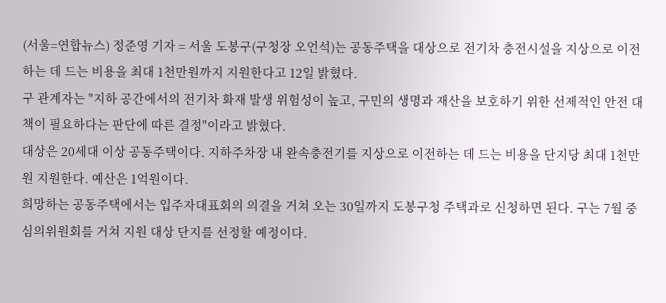(서울=연합뉴스) 정준영 기자 = 서울 도봉구(구청장 오언석)는 공동주택을 대상으로 전기차 충전시설을 지상으로 이전하는 데 드는 비용을 최대 1천만원까지 지원한다고 12일 밝혔다.
구 관계자는 "지하 공간에서의 전기차 화재 발생 위험성이 높고, 구민의 생명과 재산을 보호하기 위한 선제적인 안전 대책이 필요하다는 판단에 따른 결정"이라고 밝혔다.
대상은 20세대 이상 공동주택이다. 지하주차장 내 완속충전기를 지상으로 이전하는 데 드는 비용을 단지당 최대 1천만원 지원한다. 예산은 1억원이다.
희망하는 공동주택에서는 입주자대표회의 의결을 거쳐 오는 30일까지 도봉구청 주택과로 신청하면 된다. 구는 7월 중 심의위원회를 거쳐 지원 대상 단지를 선정할 예정이다.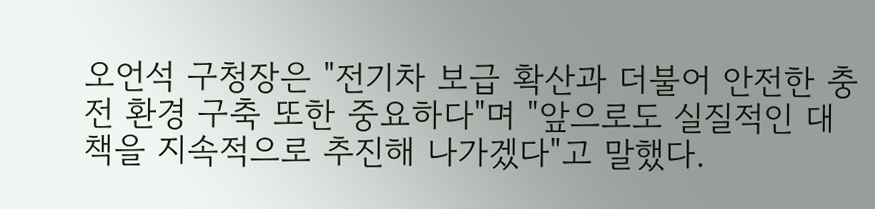오언석 구청장은 "전기차 보급 확산과 더불어 안전한 충전 환경 구축 또한 중요하다"며 "앞으로도 실질적인 대책을 지속적으로 추진해 나가겠다"고 말했다.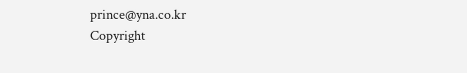prince@yna.co.kr
Copyright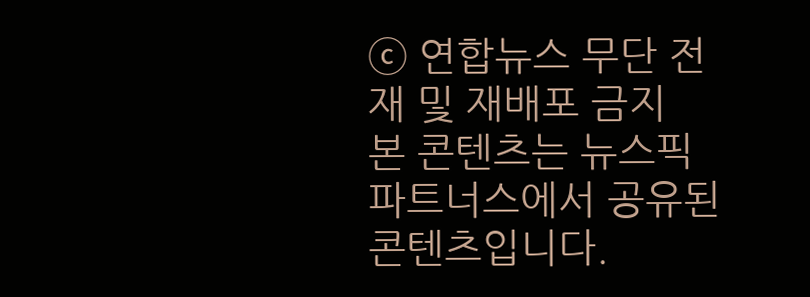ⓒ 연합뉴스 무단 전재 및 재배포 금지
본 콘텐츠는 뉴스픽 파트너스에서 공유된 콘텐츠입니다.